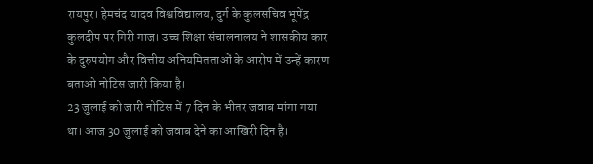रायपुर। हेमचंद यादव विश्वविद्यालय, दुर्ग के कुलसचिव भूपेंद्र कुलदीप पर गिरी गाज। उच्च शिक्षा संचालनालय ने शासकीय कार के दुरुपयोग और वित्तीय अनियमितताओं के आरोप में उन्हें कारण बताओ नोटिस जारी किया है।
23 जुलाई को जारी नोटिस में 7 दिन के भीतर जवाब मांगा गया था। आज 30 जुलाई को जवाब देने का आखिरी दिन है।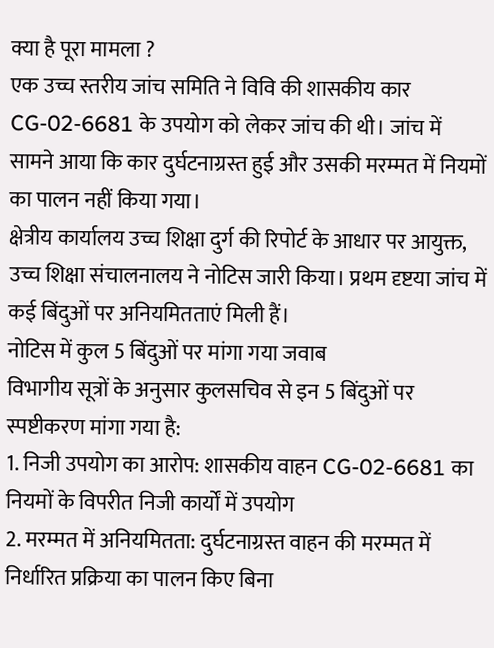क्या है पूरा मामला ?
एक उच्च स्तरीय जांच समिति ने विवि की शासकीय कार CG-02-6681 के उपयोग को लेकर जांच की थी। जांच में सामने आया कि कार दुर्घटनाग्रस्त हुई और उसकी मरम्मत में नियमों का पालन नहीं किया गया।
क्षेत्रीय कार्यालय उच्च शिक्षा दुर्ग की रिपोर्ट के आधार पर आयुक्त, उच्च शिक्षा संचालनालय ने नोटिस जारी किया। प्रथम दृष्टया जांच में कई बिंदुओं पर अनियमितताएं मिली हैं।
नोटिस में कुल 5 बिंदुओं पर मांगा गया जवाब
विभागीय सूत्रों के अनुसार कुलसचिव से इन 5 बिंदुओं पर स्पष्टीकरण मांगा गया है:
1. निजी उपयोग का आरोप: शासकीय वाहन CG-02-6681 का नियमों के विपरीत निजी कार्यों में उपयोग
2. मरम्मत में अनियमितता: दुर्घटनाग्रस्त वाहन की मरम्मत में निर्धारित प्रक्रिया का पालन किए बिना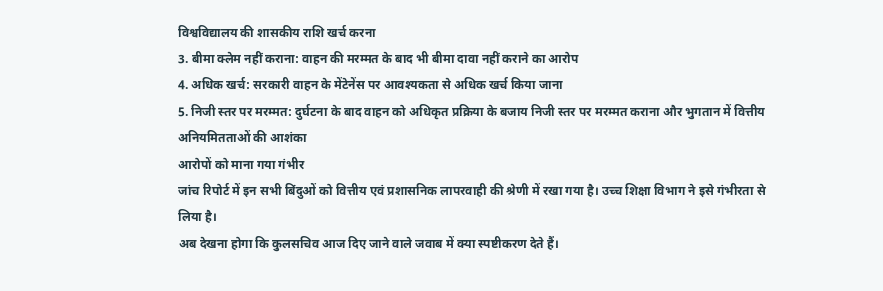विश्वविद्यालय की शासकीय राशि खर्च करना
3. बीमा क्लेम नहीं कराना: वाहन की मरम्मत के बाद भी बीमा दावा नहीं कराने का आरोप
4. अधिक खर्च: सरकारी वाहन के मेंटेनेंस पर आवश्यकता से अधिक खर्च किया जाना
5. निजी स्तर पर मरम्मत: दुर्घटना के बाद वाहन को अधिकृत प्रक्रिया के बजाय निजी स्तर पर मरम्मत कराना और भुगतान में वित्तीय अनियमितताओं की आशंका
आरोपों को माना गया गंभीर
जांच रिपोर्ट में इन सभी बिंदुओं को वित्तीय एवं प्रशासनिक लापरवाही की श्रेणी में रखा गया है। उच्च शिक्षा विभाग ने इसे गंभीरता से लिया है।
अब देखना होगा कि कुलसचिव आज दिए जाने वाले जवाब में क्या स्पष्टीकरण देते हैं।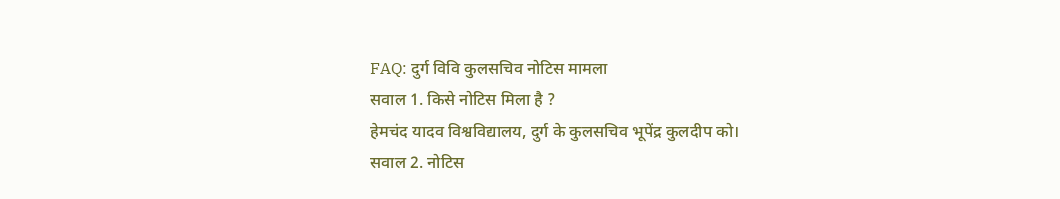FAQ: दुर्ग विवि कुलसचिव नोटिस मामला
सवाल 1. किसे नोटिस मिला है ?
हेमचंद यादव विश्वविद्यालय, दुर्ग के कुलसचिव भूपेंद्र कुलदीप को।
सवाल 2. नोटिस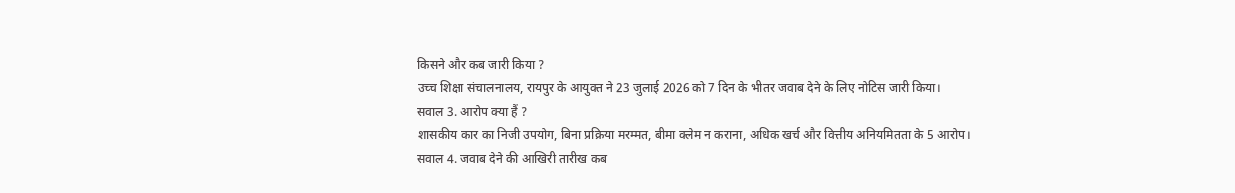किसने और कब जारी किया ?
उच्च शिक्षा संचालनालय, रायपुर के आयुक्त ने 23 जुलाई 2026 को 7 दिन के भीतर जवाब देने के लिए नोटिस जारी किया।
सवाल 3. आरोप क्या हैं ?
शासकीय कार का निजी उपयोग, बिना प्रक्रिया मरम्मत, बीमा क्लेम न कराना, अधिक खर्च और वित्तीय अनियमितता के 5 आरोप।
सवाल 4. जवाब देने की आखिरी तारीख कब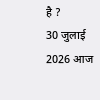है ?
30 जुलाई 2026 आज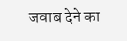जवाब देने का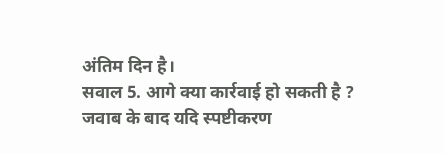अंतिम दिन है।
सवाल 5. आगे क्या कार्रवाई हो सकती है ?
जवाब के बाद यदि स्पष्टीकरण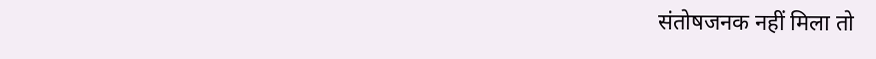संतोषजनक नहीं मिला तो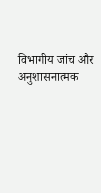विभागीय जांच और अनुशासनात्मक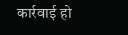कार्रवाई हो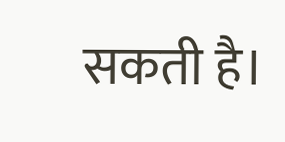सकती है।